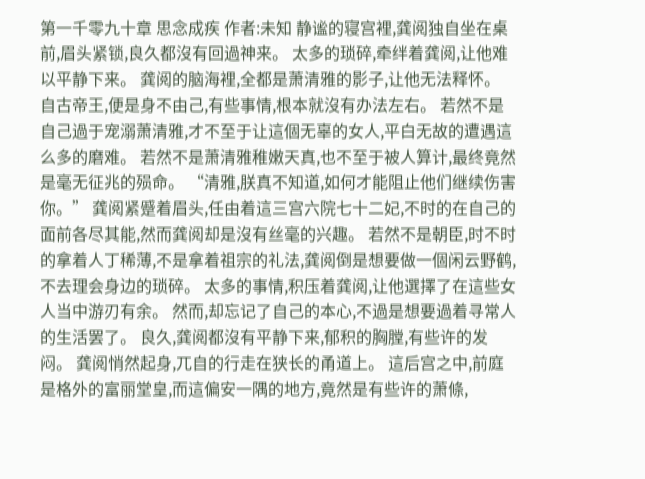第一千零九十章 思念成疾 作者:未知 静谧的寝宫裡,龚阅独自坐在桌前,眉头紧锁,良久都沒有回過神来。 太多的琐碎,牵绊着龚阅,让他难以平静下来。 龚阅的脑海裡,全都是萧清雅的影子,让他无法释怀。 自古帝王,便是身不由己,有些事情,根本就沒有办法左右。 若然不是自己過于宠溺萧清雅,才不至于让這個无辜的女人,平白无故的遭遇這么多的磨难。 若然不是萧清雅稚嫩天真,也不至于被人算计,最终竟然是毫无征兆的殒命。 “清雅,朕真不知道,如何才能阻止他们继续伤害你。” 龚阅紧蹙着眉头,任由着這三宫六院七十二妃,不时的在自己的面前各尽其能,然而龚阅却是沒有丝毫的兴趣。 若然不是朝臣,时不时的拿着人丁稀薄,不是拿着祖宗的礼法,龚阅倒是想要做一個闲云野鹤,不去理会身边的琐碎。 太多的事情,积压着龚阅,让他選擇了在這些女人当中游刃有余。 然而,却忘记了自己的本心,不過是想要過着寻常人的生活罢了。 良久,龚阅都沒有平静下来,郁积的胸膛,有些许的发闷。 龚阅悄然起身,兀自的行走在狭长的甬道上。 這后宫之中,前庭是格外的富丽堂皇,而這偏安一隅的地方,竟然是有些许的萧條,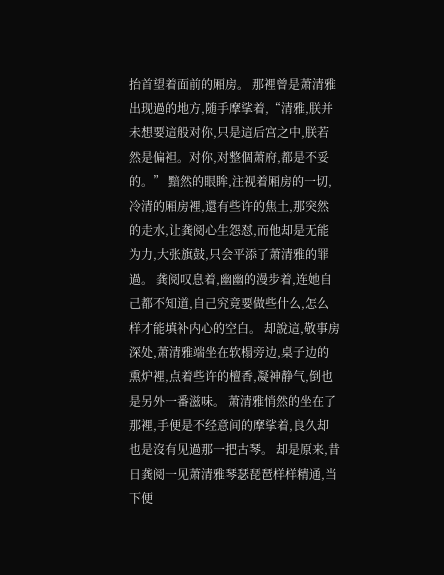抬首望着面前的厢房。 那裡曾是萧清雅出现過的地方,随手摩挲着,“清雅,朕并未想要這般对你,只是這后宫之中,朕若然是偏袒。对你,对整個萧府,都是不妥的。” 黯然的眼眸,注视着厢房的一切,冷清的厢房裡,還有些许的焦土,那突然的走水,让龚阅心生怨怼,而他却是无能为力,大张旗鼓,只会平添了萧清雅的罪過。 龚阅叹息着,幽幽的漫步着,连她自己都不知道,自己究竟要做些什么,怎么样才能填补内心的空白。 却說這,敬事房深处,萧清雅端坐在软榻旁边,桌子边的熏炉裡,点着些许的檀香,凝神静气,倒也是另外一番滋味。 萧清雅悄然的坐在了那裡,手便是不经意间的摩挲着,良久却也是沒有见過那一把古琴。 却是原来,昔日龚阅一见萧清雅琴瑟琵琶样样精通,当下便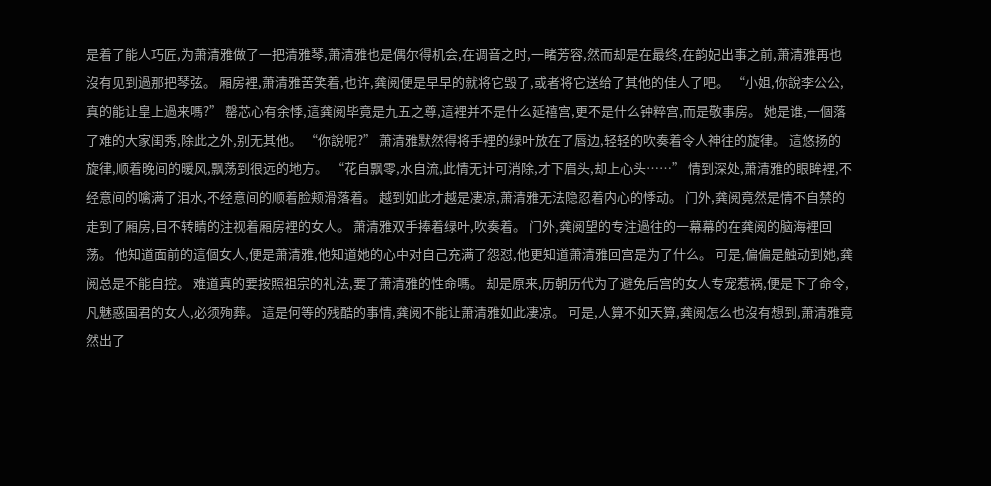是着了能人巧匠,为萧清雅做了一把清雅琴,萧清雅也是偶尔得机会,在调音之时,一睹芳容,然而却是在最终,在韵妃出事之前,萧清雅再也沒有见到過那把琴弦。 厢房裡,萧清雅苦笑着,也许,龚阅便是早早的就将它毁了,或者将它送给了其他的佳人了吧。 “小姐,你說李公公,真的能让皇上過来嗎?” 罄芯心有余悸,這龚阅毕竟是九五之尊,這裡并不是什么延禧宫,更不是什么钟粹宫,而是敬事房。 她是谁,一個落了难的大家闺秀,除此之外,别无其他。 “你說呢?” 萧清雅默然得将手裡的绿叶放在了唇边,轻轻的吹奏着令人神往的旋律。 這悠扬的旋律,顺着晚间的暖风,飘荡到很远的地方。 “花自飘零,水自流,此情无计可消除,才下眉头,却上心头……” 情到深处,萧清雅的眼眸裡,不经意间的噙满了泪水,不经意间的顺着脸颊滑落着。 越到如此才越是凄凉,萧清雅无法隐忍着内心的悸动。 门外,龚阅竟然是情不自禁的走到了厢房,目不转睛的注视着厢房裡的女人。 萧清雅双手捧着绿叶,吹奏着。 门外,龚阅望的专注過往的一幕幕的在龚阅的脑海裡回荡。 他知道面前的這個女人,便是萧清雅,他知道她的心中对自己充满了怨怼,他更知道萧清雅回宫是为了什么。 可是,偏偏是触动到她,龚阅总是不能自控。 难道真的要按照祖宗的礼法,要了萧清雅的性命嗎。 却是原来,历朝历代为了避免后宫的女人专宠惹祸,便是下了命令,凡魅惑国君的女人,必须殉葬。 這是何等的残酷的事情,龚阅不能让萧清雅如此凄凉。 可是,人算不如天算,龚阅怎么也沒有想到,萧清雅竟然出了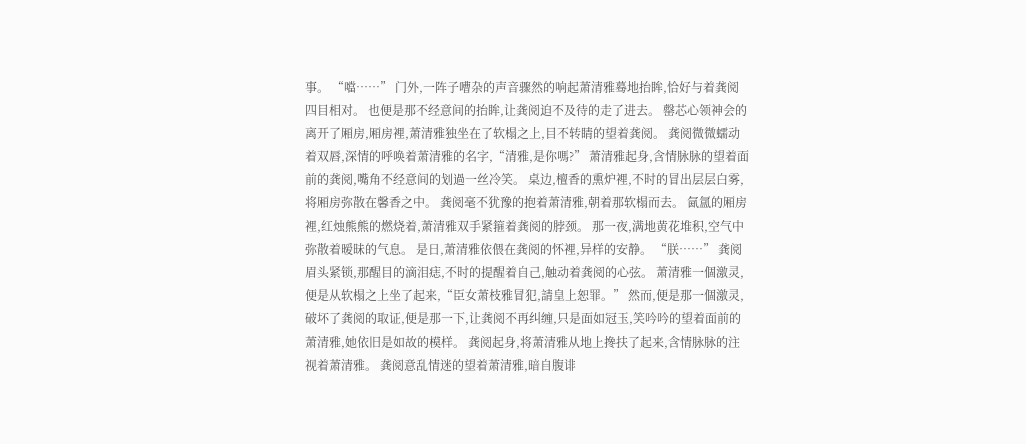事。 “噹……” 门外,一阵子嘈杂的声音骤然的响起萧清雅蓦地抬眸,恰好与着龚阅四目相对。 也便是那不经意间的抬眸,让龚阅迫不及待的走了进去。 罄芯心领神会的离开了厢房,厢房裡,萧清雅独坐在了软榻之上,目不转睛的望着龚阅。 龚阅微微蠕动着双唇,深情的呼唤着萧清雅的名字,“清雅,是你嗎?” 萧清雅起身,含情脉脉的望着面前的龚阅,嘴角不经意间的划過一丝冷笑。 桌边,檀香的熏炉裡,不时的冒出层层白雾,将厢房弥散在馨香之中。 龚阅毫不犹豫的抱着萧清雅,朝着那软榻而去。 氤氲的厢房裡,红烛熊熊的燃烧着,萧清雅双手紧箍着龚阅的脖颈。 那一夜,满地黄花堆积,空气中弥散着暧昧的气息。 是日,萧清雅依偎在龚阅的怀裡,异样的安静。 “朕……” 龚阅眉头紧锁,那醒目的滴泪痣,不时的提醒着自己,触动着龚阅的心弦。 萧清雅一個激灵,便是从软榻之上坐了起来,“臣女萧枝雅冒犯,請皇上恕罪。” 然而,便是那一個激灵,破坏了龚阅的取证,便是那一下,让龚阅不再纠缠,只是面如冠玉,笑吟吟的望着面前的萧清雅,她依旧是如故的模样。 龚阅起身,将萧清雅从地上搀扶了起来,含情脉脉的注视着萧清雅。 龚阅意乱情迷的望着萧清雅,暗自腹诽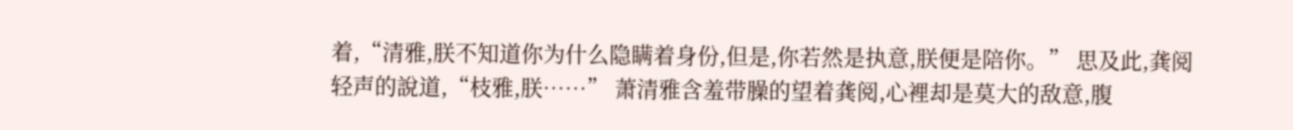着,“清雅,朕不知道你为什么隐瞒着身份,但是,你若然是执意,朕便是陪你。” 思及此,龚阅轻声的說道,“枝雅,朕……” 萧清雅含羞带臊的望着龚阅,心裡却是莫大的敌意,腹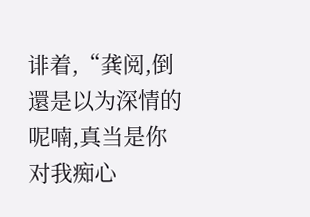诽着,“龚阅,倒還是以为深情的呢喃,真当是你对我痴心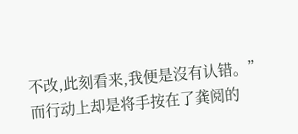不改,此刻看来,我便是沒有认错。” 而行动上却是将手按在了龚阅的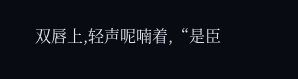双唇上,轻声呢喃着,“是臣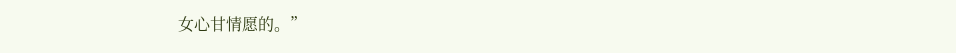女心甘情愿的。”